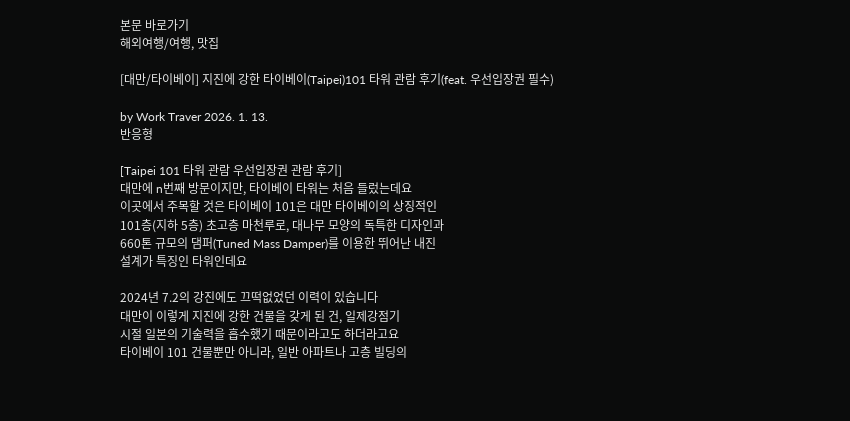본문 바로가기
해외여행/여행, 맛집

[대만/타이베이] 지진에 강한 타이베이(Taipei)101 타워 관람 후기(feat. 우선입장권 필수)

by Work Traver 2026. 1. 13.
반응형

[Taipei 101 타워 관람 우선입장권 관람 후기]
대만에 n번째 방문이지만, 타이베이 타워는 처음 들렀는데요
이곳에서 주목할 것은 타이베이 101은 대만 타이베이의 상징적인
101층(지하 5층) 초고층 마천루로, 대나무 모양의 독특한 디자인과
660톤 규모의 댐퍼(Tuned Mass Damper)를 이용한 뛰어난 내진
설계가 특징인 타워인데요

2024년 7.2의 강진에도 끄떡없었던 이력이 있습니다
대만이 이렇게 지진에 강한 건물을 갖게 된 건, 일제강점기
시절 일본의 기술력을 흡수했기 때문이라고도 하더라고요
타이베이 101 건물뿐만 아니라, 일반 아파트나 고층 빌딩의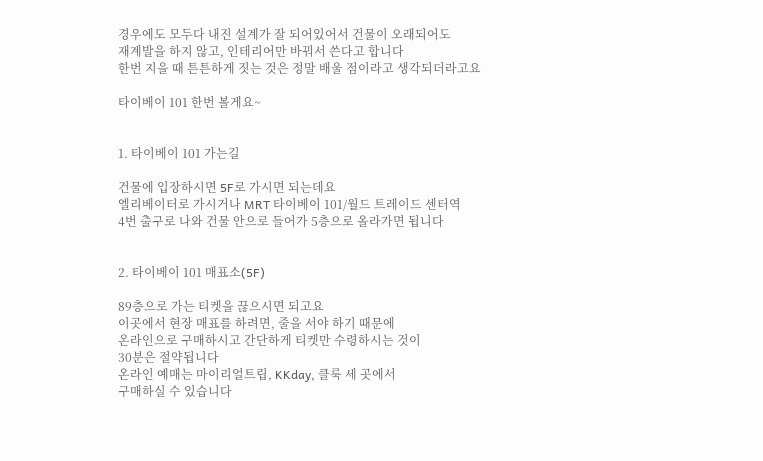경우에도 모두다 내진 설계가 잘 되어있어서 건물이 오래되어도
재계발을 하지 않고, 인테리어만 바꿔서 쓴다고 합니다
한번 지을 때 튼튼하게 짓는 것은 정말 배울 점이라고 생각되더라고요

타이베이 101 한번 볼게요~


1. 타이베이 101 가는길

건물에 입장하시면 5F로 가시면 되는데요
엘리베이터로 가시거나 MRT 타이베이 101/월드 트레이드 센터역
4번 출구로 나와 건물 안으로 들어가 5층으로 올라가면 됩니다


2. 타이베이 101 매표소(5F)

89층으로 가는 티켓을 끊으시면 되고요
이곳에서 현장 매표를 하려면, 줄을 서야 하기 때문에
온라인으로 구매하시고 간단하게 티켓만 수령하시는 것이
30분은 절약됩니다
온라인 예매는 마이리얼트립, KKday, 클룩 세 곳에서
구매하실 수 있습니다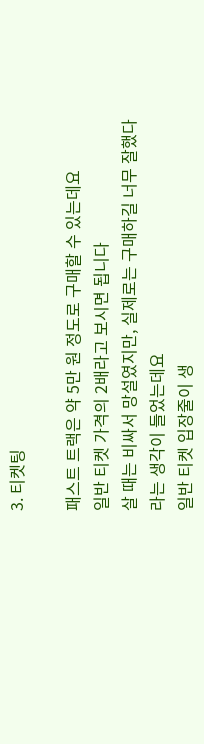3. 티켓팅

패스트 트랙은 약 5만 원 정도로 구매할 수 있는데요
일반 티켓 가격의 2배라고 보시면 됩니다
살 때는 비싸서 망설였지만, 실제로는 구매하길 너무 잘했다
라는 생각이 들었는데요
일반 티켓 입장줄이 생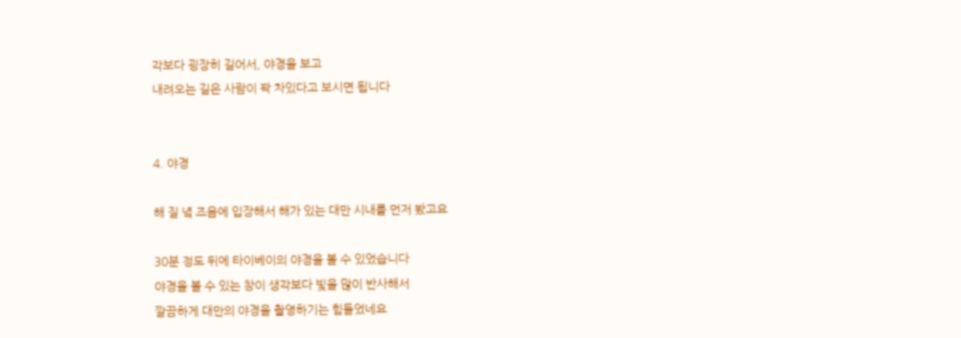각보다 굉장히 길어서, 야경을 보고
내려오는 길은 사람이 꽉 차있다고 보시면 됩니다


4. 야경

해 질 녘 즈음에 입장해서 해가 있는 대만 시내를 먼저 봤고요

30분 정도 뒤에 타이베이의 야경을 볼 수 있었습니다
야경을 볼 수 있는 창이 생각보다 빛을 많이 반사해서
깔끔하게 대만의 야경을 촬영하기는 힘들었네요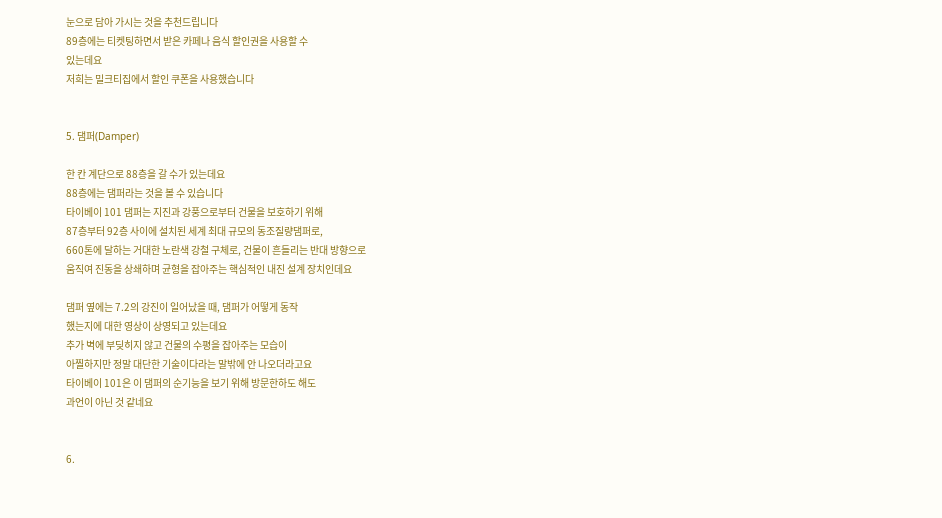눈으로 담아 가시는 것을 추천드립니다
89층에는 티켓팅하면서 받은 카페나 음식 할인권을 사용할 수
있는데요
저희는 밀크티집에서 할인 쿠폰을 사용했습니다


5. 댐퍼(Damper)

한 칸 계단으로 88층을 갈 수가 있는데요
88층에는 댐퍼라는 것을 볼 수 있습니다
타이베이 101 댐퍼는 지진과 강풍으로부터 건물을 보호하기 위해
87층부터 92층 사이에 설치된 세계 최대 규모의 동조질량댐퍼로,
660톤에 달하는 거대한 노란색 강철 구체로, 건물이 흔들리는 반대 방향으로
움직여 진동을 상쇄하며 균형을 잡아주는 핵심적인 내진 설계 장치인데요

댐퍼 옆에는 7.2의 강진이 일어났을 때, 댐퍼가 어떻게 동작
했는지에 대한 영상이 상영되고 있는데요
추가 벽에 부딪히지 않고 건물의 수평을 잡아주는 모습이
아찔하지만 정말 대단한 기술이다라는 말밖에 안 나오더라고요
타이베이 101은 이 댐퍼의 순기능을 보기 위해 방문한하도 해도
과언이 아닌 것 같네요


6.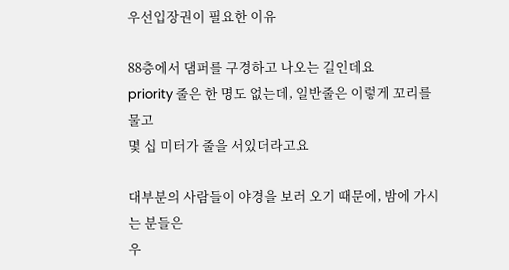우선입장권이 필요한 이유

88층에서 댐퍼를 구경하고 나오는 길인데요
priority 줄은 한 명도 없는데, 일반줄은 이렇게 꼬리를 물고
몇 십 미터가 줄을 서있더라고요

대부분의 사람들이 야경을 보러 오기 때문에, 밤에 가시는 분들은
우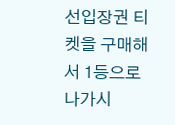선입장권 티켓을 구매해서 1등으로 나가시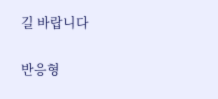길 바랍니다

반응형